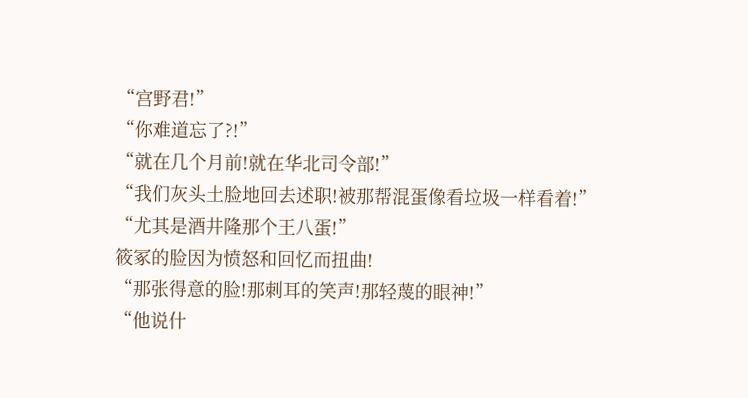“宫野君!”
“你难道忘了?!”
“就在几个月前!就在华北司令部!”
“我们灰头土脸地回去述职!被那帮混蛋像看垃圾一样看着!”
“尤其是酒井隆那个王八蛋!”
筱冢的脸因为愤怒和回忆而扭曲!
“那张得意的脸!那刺耳的笑声!那轻蔑的眼神!”
“他说什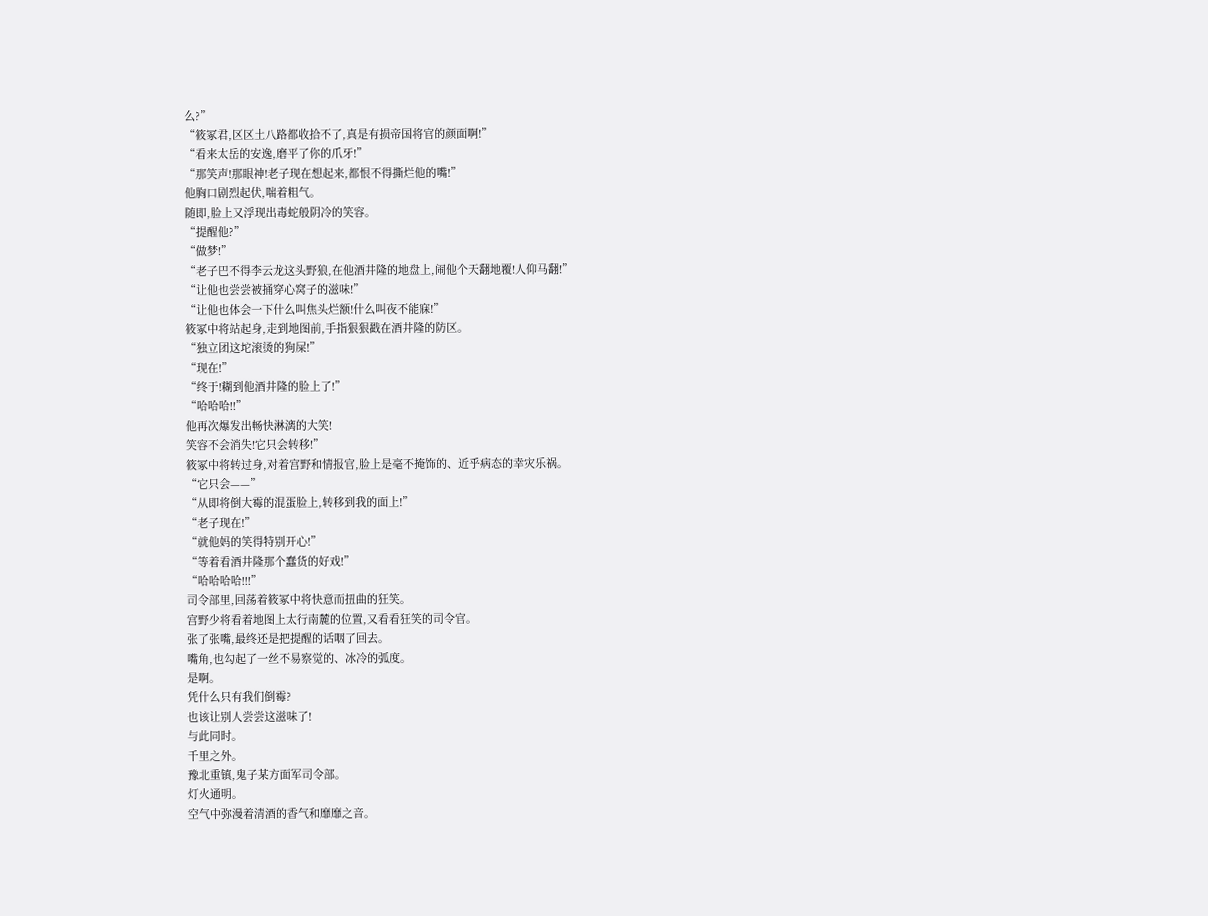么?”
“筱冢君,区区土八路都收拾不了,真是有损帝国将官的颜面啊!”
“看来太岳的安逸,磨平了你的爪牙!”
“那笑声!那眼神!老子现在想起来,都恨不得撕烂他的嘴!”
他胸口剧烈起伏,喘着粗气。
随即,脸上又浮现出毒蛇般阴冷的笑容。
“提醒他?”
“做梦!”
“老子巴不得李云龙这头野狼,在他酒井隆的地盘上,闹他个天翻地覆!人仰马翻!”
“让他也尝尝被捅穿心窝子的滋味!”
“让他也体会一下什么叫焦头烂额!什么叫夜不能寐!”
筱冢中将站起身,走到地图前,手指狠狠戳在酒井隆的防区。
“独立团这坨滚烫的狗屎!”
“现在!”
“终于!糊到他酒井隆的脸上了!”
“哈哈哈!!”
他再次爆发出畅快淋漓的大笑!
笑容不会消失!它只会转移!”
筱冢中将转过身,对着宫野和情报官,脸上是毫不掩饰的、近乎病态的幸灾乐祸。
“它只会——”
“从即将倒大霉的混蛋脸上,转移到我的面上!”
“老子现在!”
“就他妈的笑得特别开心!”
“等着看酒井隆那个蠢货的好戏!”
“哈哈哈哈!!!”
司令部里,回荡着筱冢中将快意而扭曲的狂笑。
宫野少将看着地图上太行南麓的位置,又看看狂笑的司令官。
张了张嘴,最终还是把提醒的话咽了回去。
嘴角,也勾起了一丝不易察觉的、冰冷的弧度。
是啊。
凭什么只有我们倒霉?
也该让别人尝尝这滋味了!
与此同时。
千里之外。
豫北重镇,鬼子某方面军司令部。
灯火通明。
空气中弥漫着清酒的香气和靡靡之音。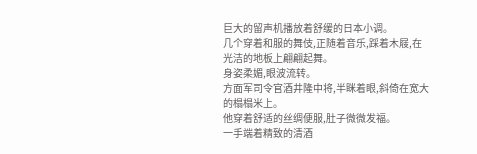巨大的留声机播放着舒缓的日本小调。
几个穿着和服的舞伎,正随着音乐,踩着木屐,在光洁的地板上翩翩起舞。
身姿柔媚,眼波流转。
方面军司令官酒井隆中将,半眯着眼,斜倚在宽大的榻榻米上。
他穿着舒适的丝绸便服,肚子微微发福。
一手端着精致的清酒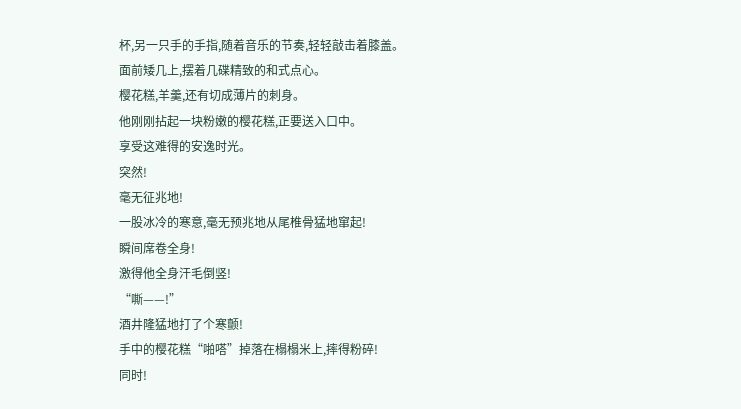杯,另一只手的手指,随着音乐的节奏,轻轻敲击着膝盖。
面前矮几上,摆着几碟精致的和式点心。
樱花糕,羊羹,还有切成薄片的刺身。
他刚刚拈起一块粉嫩的樱花糕,正要送入口中。
享受这难得的安逸时光。
突然!
毫无征兆地!
一股冰冷的寒意,毫无预兆地从尾椎骨猛地窜起!
瞬间席卷全身!
激得他全身汗毛倒竖!
“嘶——!”
酒井隆猛地打了个寒颤!
手中的樱花糕“啪嗒”掉落在榻榻米上,摔得粉碎!
同时!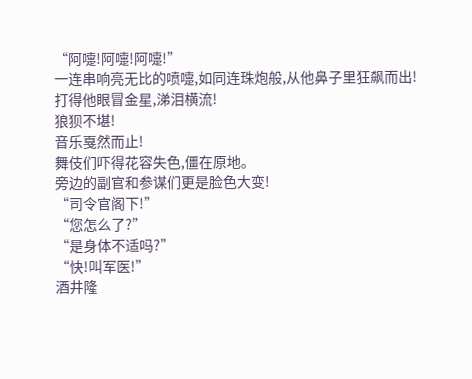“阿嚏!阿嚏!阿嚏!”
一连串响亮无比的喷嚏,如同连珠炮般,从他鼻子里狂飙而出!
打得他眼冒金星,涕泪横流!
狼狈不堪!
音乐戛然而止!
舞伎们吓得花容失色,僵在原地。
旁边的副官和参谋们更是脸色大变!
“司令官阁下!”
“您怎么了?”
“是身体不适吗?”
“快!叫军医!”
酒井隆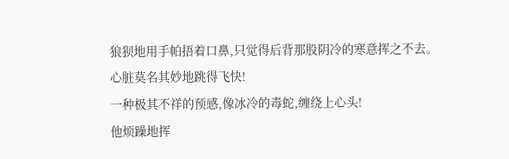狼狈地用手帕捂着口鼻,只觉得后背那股阴冷的寒意挥之不去。
心脏莫名其妙地跳得飞快!
一种极其不祥的预感,像冰冷的毒蛇,缠绕上心头!
他烦躁地挥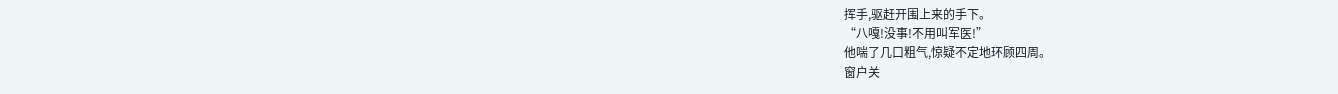挥手,驱赶开围上来的手下。
“八嘎!没事!不用叫军医!”
他喘了几口粗气,惊疑不定地环顾四周。
窗户关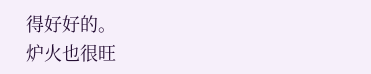得好好的。
炉火也很旺